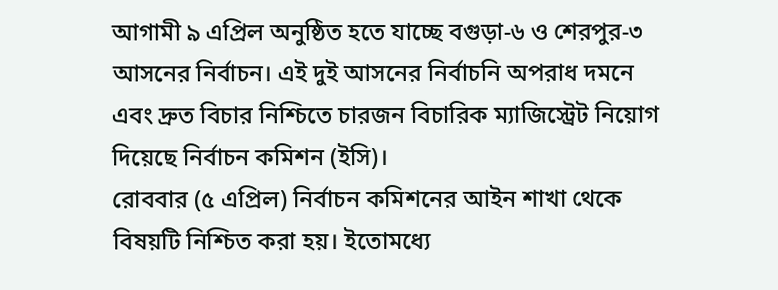আগামী ৯ এপ্রিল অনুষ্ঠিত হতে যাচ্ছে বগুড়া-৬ ও শেরপুর-৩ আসনের নির্বাচন। এই দুই আসনের নির্বাচনি অপরাধ দমনে এবং দ্রুত বিচার নিশ্চিতে চারজন বিচারিক ম্যাজিস্ট্রেট নিয়োগ দিয়েছে নির্বাচন কমিশন (ইসি)।
রোববার (৫ এপ্রিল) নির্বাচন কমিশনের আইন শাখা থেকে বিষয়টি নিশ্চিত করা হয়। ইতোমধ্যে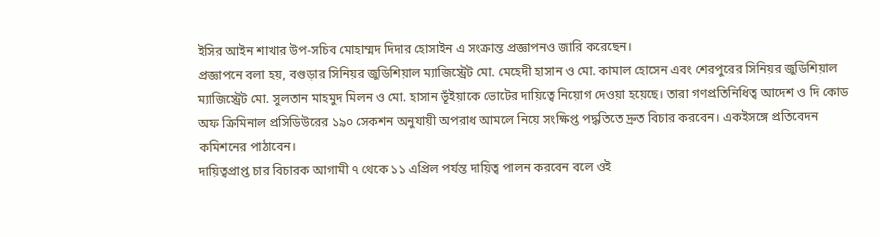ইসির আইন শাখার উপ-সচিব মোহাম্মদ দিদার হোসাইন এ সংক্রান্ত প্রজ্ঞাপনও জারি করেছেন।
প্রজ্ঞাপনে বলা হয়, বগুড়ার সিনিয়র জুডিশিয়াল ম্যাজিস্ট্রেট মো. মেহেদী হাসান ও মো. কামাল হোসেন এবং শেরপুরের সিনিয়র জুডিশিয়াল ম্যাজিস্ট্রেট মো. সুলতান মাহমুদ মিলন ও মো. হাসান ভূঁইয়াকে ভোটের দায়িত্বে নিয়োগ দেওয়া হয়েছে। তারা গণপ্রতিনিধিত্ব আদেশ ও দি কোড অফ ক্রিমিনাল প্রসিডিউরের ১৯০ সেকশন অনুযায়ী অপরাধ আমলে নিয়ে সংক্ষিপ্ত পদ্ধতিতে দ্রুত বিচার করবেন। একইসঙ্গে প্রতিবেদন কমিশনের পাঠাবেন।
দায়িত্বপ্রাপ্ত চার বিচারক আগামী ৭ থেকে ১১ এপ্রিল পর্যন্ত দায়িত্ব পালন করবেন বলে ওই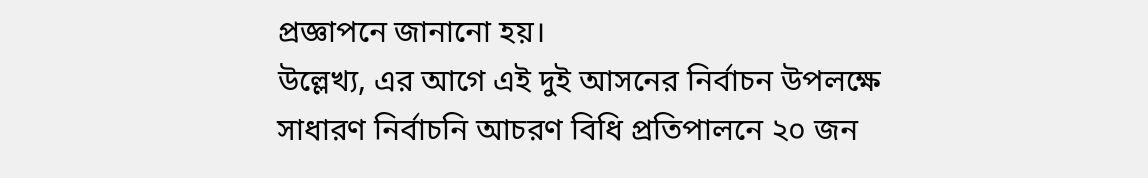প্রজ্ঞাপনে জানানো হয়।
উল্লেখ্য, এর আগে এই দুই আসনের নির্বাচন উপলক্ষে সাধারণ নির্বাচনি আচরণ বিধি প্রতিপালনে ২০ জন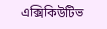এক্সিকিউটিভ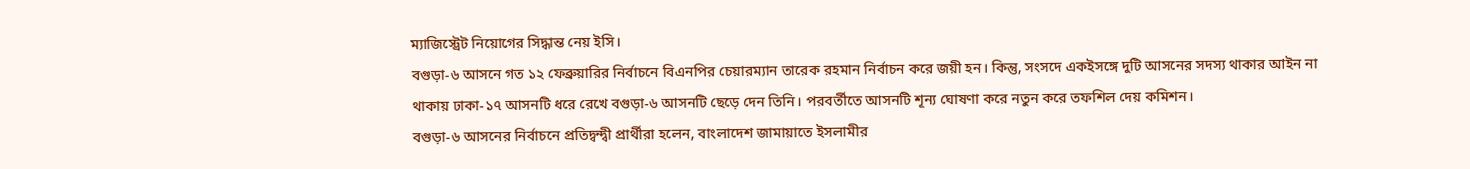ম্যাজিস্ট্রেট নিয়োগের সিদ্ধান্ত নেয় ইসি।
বগুড়া-৬ আসনে গত ১২ ফেব্রুয়ারির নির্বাচনে বিএনপির চেয়ারম্যান তারেক রহমান নির্বাচন করে জয়ী হন। কিন্তু, সংসদে একইসঙ্গে দুটি আসনের সদস্য থাকার আইন না থাকায় ঢাকা-১৭ আসনটি ধরে রেখে বগুড়া-৬ আসনটি ছেড়ে দেন তিনি। পরবর্তীতে আসনটি শূন্য ঘোষণা করে নতুন করে তফশিল দেয় কমিশন।
বগুড়া-৬ আসনের নির্বাচনে প্রতিদ্বন্দ্বী প্রার্থীরা হলেন, বাংলাদেশ জামায়াতে ইসলামীর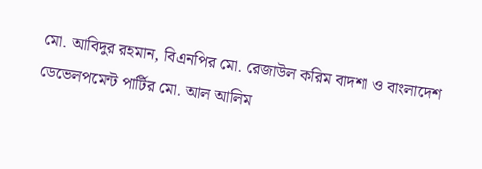মো. আবিদুর রহমান, বিএনপির মো. রেজাউল করিম বাদশা ও বাংলাদেশ ডেভেলপমেন্ট পার্টির মো. আল আলিম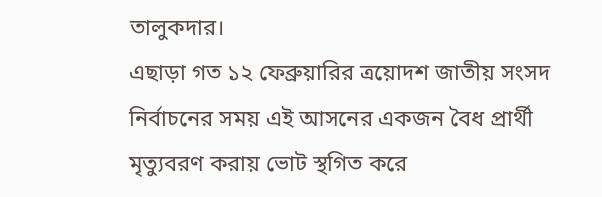তালুকদার।
এছাড়া গত ১২ ফেব্রুয়ারির ত্রয়োদশ জাতীয় সংসদ নির্বাচনের সময় এই আসনের একজন বৈধ প্রার্থী মৃত্যুবরণ করায় ভোট স্থগিত করে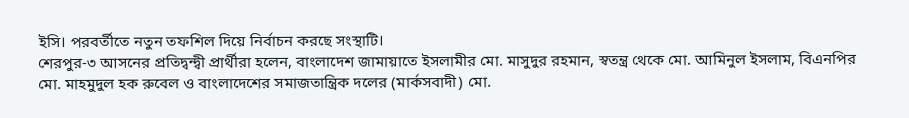ইসি। পরবর্তীতে নতুন তফশিল দিয়ে নির্বাচন করছে সংস্থাটি।
শেরপুর-৩ আসনের প্রতিদ্বন্দ্বী প্রার্থীরা হলেন, বাংলাদেশ জামায়াতে ইসলামীর মো. মাসুদুর রহমান, স্বতন্ত্র থেকে মো. আমিনুল ইসলাম, বিএনপির মো. মাহমুদুল হক রুবেল ও বাংলাদেশের সমাজতান্ত্রিক দলের (মার্কসবাদী) মো.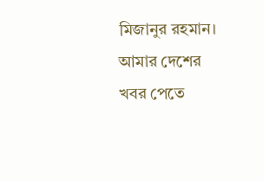মিজানুর রহমান।
আমার দেশের খবর পেতে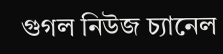গুগল নিউজ চ্যানেল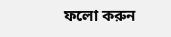ফলো করুন